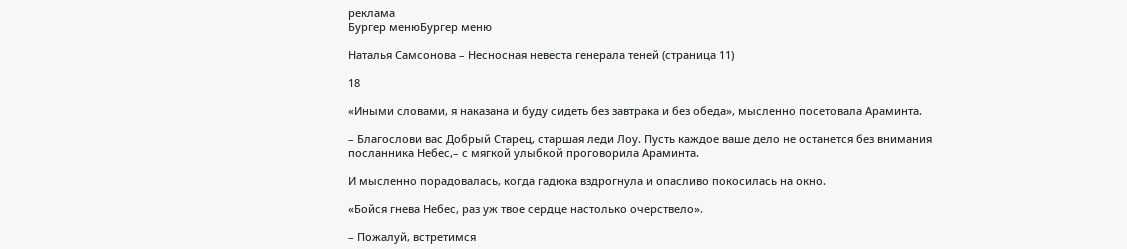реклама
Бургер менюБургер меню

Наталья Самсонова – Несносная невеста генерала теней (страница 11)

18

«Иными словами, я наказана и буду сидеть без завтрака и без обеда», мысленно посетовала Араминта.

– Благослови вас Добрый Старец, старшая леди Лоу. Пусть каждое ваше дело не останется без внимания посланника Небес,– с мягкой улыбкой проговорила Араминта.

И мысленно порадовалась, когда гадюка вздрогнула и опасливо покосилась на окно.

«Бойся гнева Небес, раз уж твое сердце настолько очерствело».

– Пожалуй, встретимся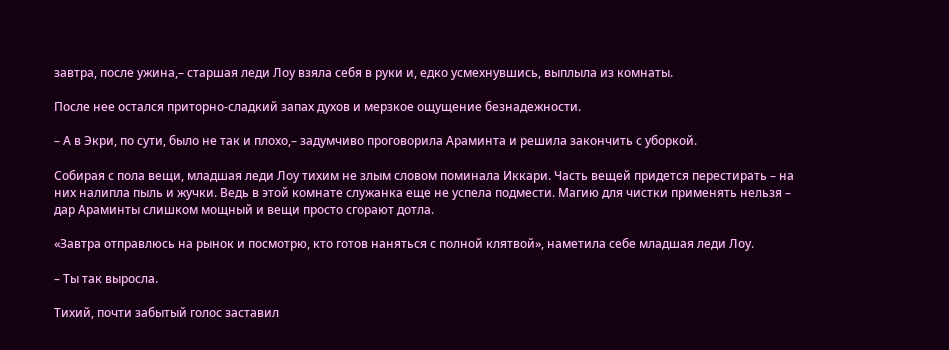завтра, после ужина,– старшая леди Лоу взяла себя в руки и, едко усмехнувшись, выплыла из комнаты.

После нее остался приторно-сладкий запах духов и мерзкое ощущение безнадежности.

– А в Экри, по сути, было не так и плохо,– задумчиво проговорила Араминта и решила закончить с уборкой.

Собирая с пола вещи, младшая леди Лоу тихим не злым словом поминала Иккари. Часть вещей придется перестирать – на них налипла пыль и жучки. Ведь в этой комнате служанка еще не успела подмести. Магию для чистки применять нельзя – дар Араминты слишком мощный и вещи просто сгорают дотла.

«Завтра отправлюсь на рынок и посмотрю, кто готов наняться с полной клятвой», наметила себе младшая леди Лоу.

– Ты так выросла.

Тихий, почти забытый голос заставил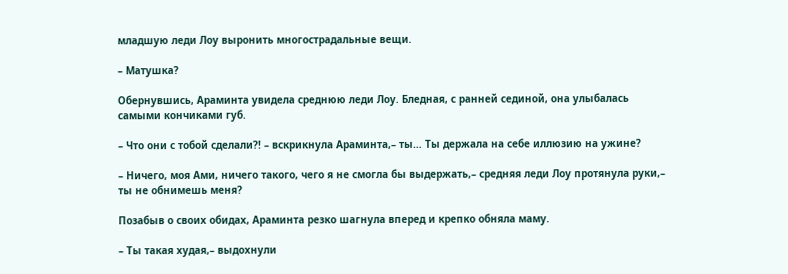младшую леди Лоу выронить многострадальные вещи.

– Матушка?

Обернувшись, Араминта увидела среднюю леди Лоу. Бледная, с ранней сединой, она улыбалась самыми кончиками губ.

– Что они с тобой сделали?! – вскрикнула Араминта,– ты… Ты держала на себе иллюзию на ужине?

– Ничего, моя Ами, ничего такого, чего я не смогла бы выдержать,– средняя леди Лоу протянула руки,– ты не обнимешь меня?

Позабыв о своих обидах, Араминта резко шагнула вперед и крепко обняла маму.

– Ты такая худая,– выдохнули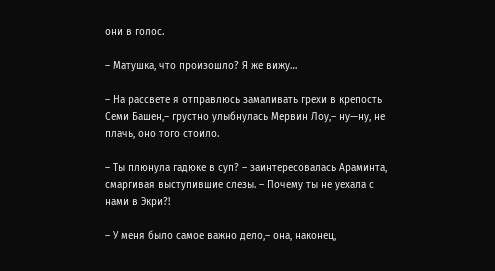они в голос.

– Матушка, что произошло? Я же вижу…

– На рассвете я отправлюсь замаливать грехи в крепость Семи Башен,– грустно улыбнулась Мервин Лоу,– ну—ну, не плачь, оно того стоило.

– Ты плюнула гадюке в суп? – заинтересовалась Араминта, смаргивая выступившие слезы. – Почему ты не уехала с нами в Экри?!

– У меня было самое важно дело,– она, наконец,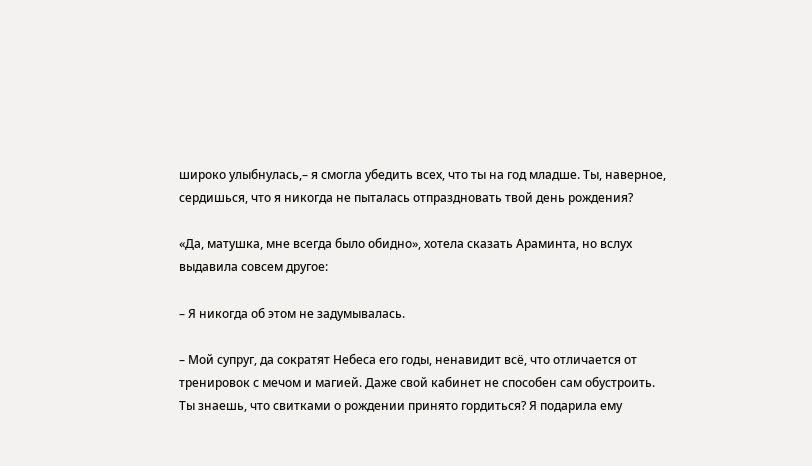широко улыбнулась,– я смогла убедить всех, что ты на год младше. Ты, наверное, сердишься, что я никогда не пыталась отпраздновать твой день рождения?

«Да, матушка, мне всегда было обидно», хотела сказать Араминта, но вслух выдавила совсем другое:

– Я никогда об этом не задумывалась.

– Мой супруг, да сократят Небеса его годы, ненавидит всё, что отличается от тренировок с мечом и магией. Даже свой кабинет не способен сам обустроить. Ты знаешь, что свитками о рождении принято гордиться? Я подарила ему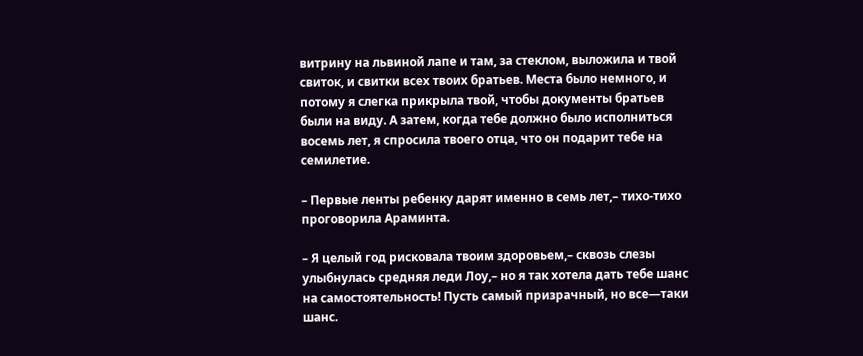витрину на львиной лапе и там, за стеклом, выложила и твой свиток, и свитки всех твоих братьев. Места было немного, и потому я слегка прикрыла твой, чтобы документы братьев были на виду. А затем, когда тебе должно было исполниться восемь лет, я спросила твоего отца, что он подарит тебе на семилетие.

– Первые ленты ребенку дарят именно в семь лет,– тихо-тихо проговорила Араминта.

– Я целый год рисковала твоим здоровьем,– сквозь слезы улыбнулась средняя леди Лоу,– но я так хотела дать тебе шанс на самостоятельность! Пусть самый призрачный, но все—таки шанс.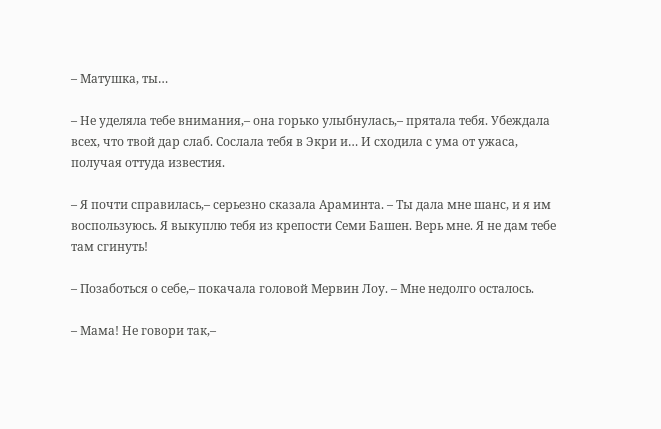– Матушка, ты…

– Не уделяла тебе внимания,– она горько улыбнулась,– прятала тебя. Убеждала всех, что твой дар слаб. Сослала тебя в Экри и… И сходила с ума от ужаса, получая оттуда известия.

– Я почти справилась,– серьезно сказала Араминта. – Ты дала мне шанс, и я им воспользуюсь. Я выкуплю тебя из крепости Семи Башен. Верь мне. Я не дам тебе там сгинуть!

– Позаботься о себе,– покачала головой Мервин Лоу. – Мне недолго осталось.

– Мама! Не говори так,–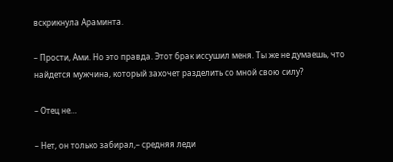вскрикнула Араминта.

– Прости, Ами. Но это правда. Этот брак иссушил меня. Ты же не думаешь, что найдется мужчина, который захочет разделить со мной свою силу?

– Отец не…

– Нет, он только забирал,– средняя леди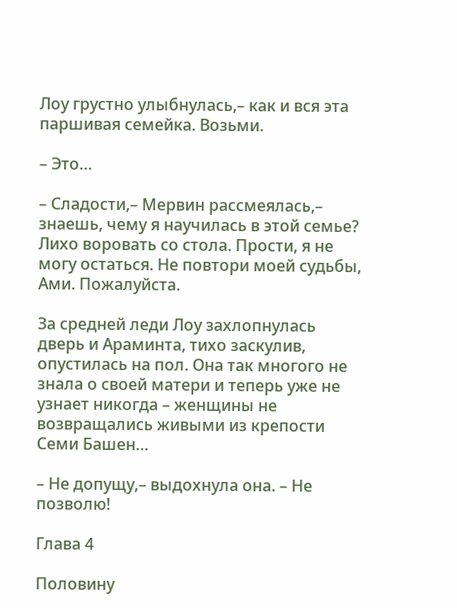Лоу грустно улыбнулась,– как и вся эта паршивая семейка. Возьми.

– Это…

– Сладости,– Мервин рассмеялась,– знаешь, чему я научилась в этой семье? Лихо воровать со стола. Прости, я не могу остаться. Не повтори моей судьбы, Ами. Пожалуйста.

За средней леди Лоу захлопнулась дверь и Араминта, тихо заскулив, опустилась на пол. Она так многого не знала о своей матери и теперь уже не узнает никогда – женщины не возвращались живыми из крепости Семи Башен…

– Не допущу,– выдохнула она. – Не позволю!

Глава 4

Половину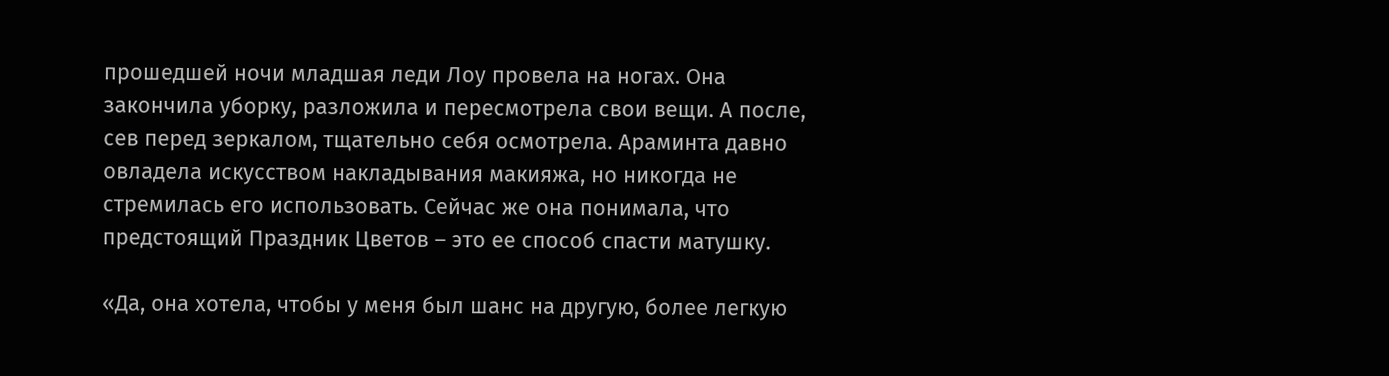прошедшей ночи младшая леди Лоу провела на ногах. Она закончила уборку, разложила и пересмотрела свои вещи. А после, сев перед зеркалом, тщательно себя осмотрела. Араминта давно овладела искусством накладывания макияжа, но никогда не стремилась его использовать. Сейчас же она понимала, что предстоящий Праздник Цветов – это ее способ спасти матушку.

«Да, она хотела, чтобы у меня был шанс на другую, более легкую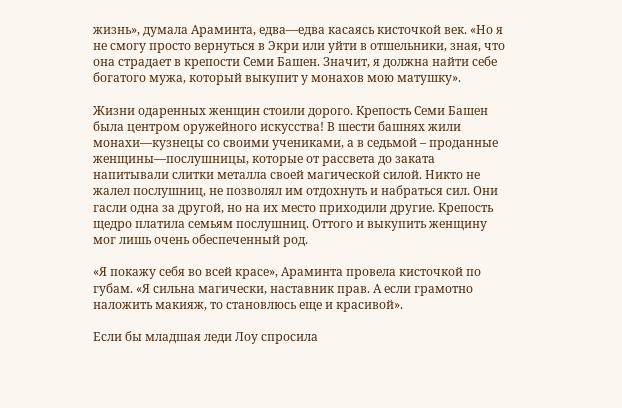жизнь», думала Араминта, едва—едва касаясь кисточкой век. «Но я не смогу просто вернуться в Экри или уйти в отшельники, зная, что она страдает в крепости Семи Башен. Значит, я должна найти себе богатого мужа, который выкупит у монахов мою матушку».

Жизни одаренных женщин стоили дорого. Крепость Семи Башен была центром оружейного искусства! В шести башнях жили монахи—кузнецы со своими учениками, а в седьмой – проданные женщины—послушницы, которые от рассвета до заката напитывали слитки металла своей магической силой. Никто не жалел послушниц, не позволял им отдохнуть и набраться сил. Они гасли одна за другой, но на их место приходили другие. Крепость щедро платила семьям послушниц. Оттого и выкупить женщину мог лишь очень обеспеченный род.

«Я покажу себя во всей красе», Араминта провела кисточкой по губам. «Я сильна магически, наставник прав. А если грамотно наложить макияж, то становлюсь еще и красивой».

Если бы младшая леди Лоу спросила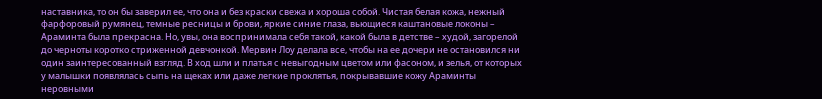наставника, то он бы заверил ее, что она и без краски свежа и хороша собой. Чистая белая кожа, нежный фарфоровый румянец, темные ресницы и брови, яркие синие глаза, вьющиеся каштановые локоны – Араминта была прекрасна. Но, увы, она воспринимала себя такой, какой была в детстве – худой, загорелой до черноты коротко стриженной девчонкой. Мервин Лоу делала все, чтобы на ее дочери не остановился ни один заинтересованный взгляд. В ход шли и платья с невыгодным цветом или фасоном, и зелья, от которых у малышки появлялась сыпь на щеках или даже легкие проклятья, покрывавшие кожу Араминты неровными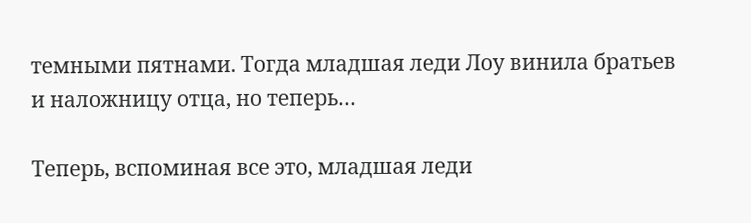темными пятнами. Тогда младшая леди Лоу винила братьев и наложницу отца, но теперь…

Теперь, вспоминая все это, младшая леди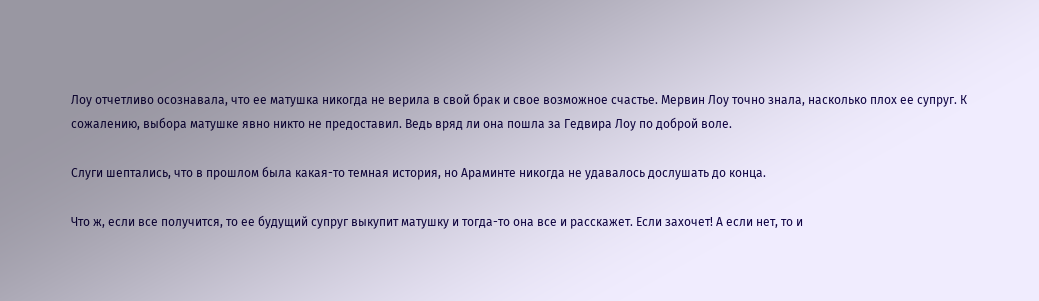Лоу отчетливо осознавала, что ее матушка никогда не верила в свой брак и свое возможное счастье. Мервин Лоу точно знала, насколько плох ее супруг. К сожалению, выбора матушке явно никто не предоставил. Ведь вряд ли она пошла за Гедвира Лоу по доброй воле.

Слуги шептались, что в прошлом была какая-то темная история, но Араминте никогда не удавалось дослушать до конца.

Что ж, если все получится, то ее будущий супруг выкупит матушку и тогда-то она все и расскажет. Если захочет! А если нет, то и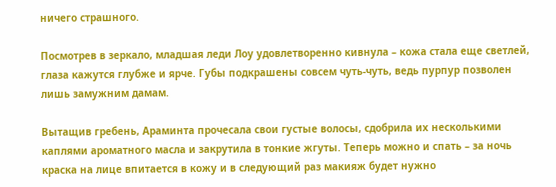ничего страшного.

Посмотрев в зеркало, младшая леди Лоу удовлетворенно кивнула – кожа стала еще светлей, глаза кажутся глубже и ярче. Губы подкрашены совсем чуть-чуть, ведь пурпур позволен лишь замужним дамам.

Вытащив гребень, Араминта прочесала свои густые волосы, сдобрила их несколькими каплями ароматного масла и закрутила в тонкие жгуты. Теперь можно и спать – за ночь краска на лице впитается в кожу и в следующий раз макияж будет нужно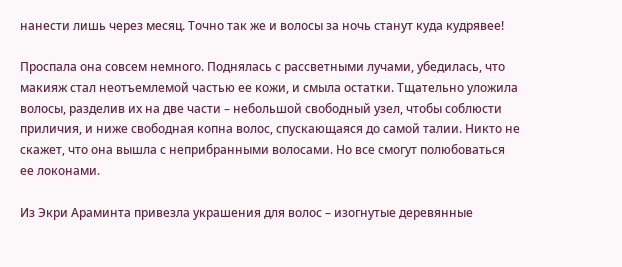нанести лишь через месяц. Точно так же и волосы за ночь станут куда кудрявее!

Проспала она совсем немного. Поднялась с рассветными лучами, убедилась, что макияж стал неотъемлемой частью ее кожи, и смыла остатки. Тщательно уложила волосы, разделив их на две части – небольшой свободный узел, чтобы соблюсти приличия, и ниже свободная копна волос, спускающаяся до самой талии. Никто не скажет, что она вышла с неприбранными волосами. Но все смогут полюбоваться ее локонами.

Из Экри Араминта привезла украшения для волос – изогнутые деревянные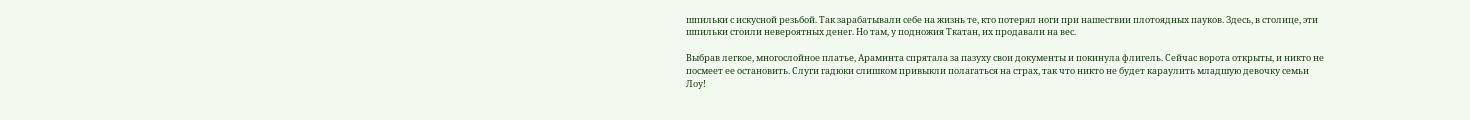шпильки с искусной резьбой. Так зарабатывали себе на жизнь те, кто потерял ноги при нашествии плотоядных пауков. Здесь, в столице, эти шпильки стоили невероятных денег. Но там, у подножия Ткатан, их продавали на вес.

Выбрав легкое, многослойное платье, Араминта спрятала за пазуху свои документы и покинула флигель. Сейчас ворота открыты, и никто не посмеет ее остановить. Слуги гадюки слишком привыкли полагаться на страх, так что никто не будет караулить младшую девочку семьи Лоу!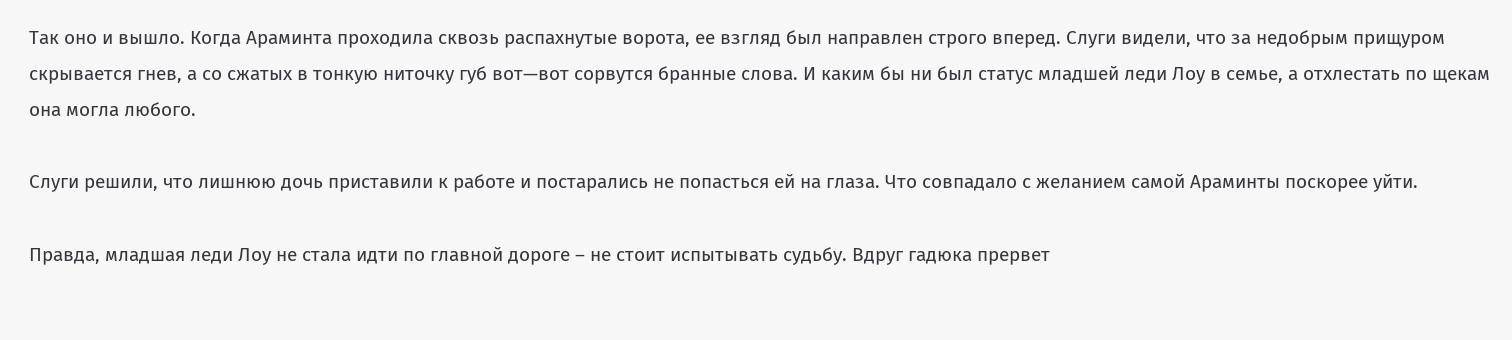Так оно и вышло. Когда Араминта проходила сквозь распахнутые ворота, ее взгляд был направлен строго вперед. Слуги видели, что за недобрым прищуром скрывается гнев, а со сжатых в тонкую ниточку губ вот—вот сорвутся бранные слова. И каким бы ни был статус младшей леди Лоу в семье, а отхлестать по щекам она могла любого.

Слуги решили, что лишнюю дочь приставили к работе и постарались не попасться ей на глаза. Что совпадало с желанием самой Араминты поскорее уйти.

Правда, младшая леди Лоу не стала идти по главной дороге – не стоит испытывать судьбу. Вдруг гадюка прервет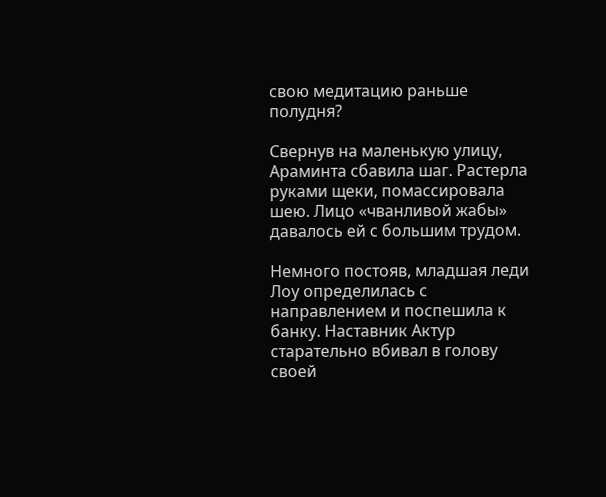свою медитацию раньше полудня?

Свернув на маленькую улицу, Араминта сбавила шаг. Растерла руками щеки, помассировала шею. Лицо «чванливой жабы» давалось ей с большим трудом.

Немного постояв, младшая леди Лоу определилась с направлением и поспешила к банку. Наставник Актур старательно вбивал в голову своей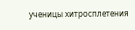ученицы хитросплетения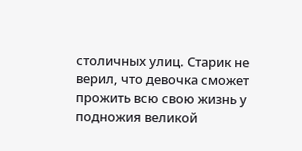столичных улиц. Старик не верил, что девочка сможет прожить всю свою жизнь у подножия великой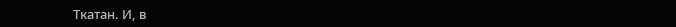Ткатан. И, в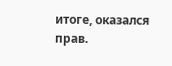итоге, оказался прав.